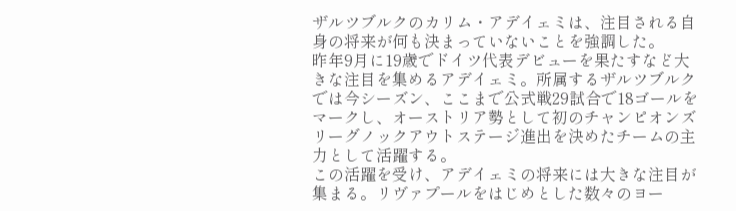ザルツブルクのカリム・アデイェミは、注目される自身の将来が何も決まっていないことを強調した。
昨年9月に19歳でドイツ代表デビューを果たすなど大きな注目を集めるアデイェミ。所属するザルツブルクでは今シーズン、ここまで公式戦29試合で18ゴールをマークし、オーストリア勢として初のチャンピオンズリーグノックアウトステージ進出を決めたチームの主力として活躍する。
この活躍を受け、アデイェミの将来には大きな注目が集まる。リヴァプールをはじめとした数々のヨー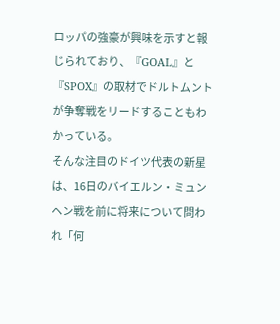ロッパの強豪が興味を示すと報じられており、『GOAL』と『SPOX』の取材でドルトムントが争奪戦をリードすることもわかっている。
そんな注目のドイツ代表の新星は、16日のバイエルン・ミュンヘン戦を前に将来について問われ「何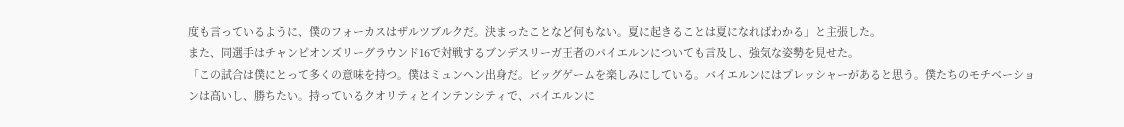度も言っているように、僕のフォーカスはザルツブルクだ。決まったことなど何もない。夏に起きることは夏になればわかる」と主張した。
また、同選手はチャンピオンズリーグラウンド16で対戦するブンデスリーガ王者のバイエルンについても言及し、強気な姿勢を見せた。
「この試合は僕にとって多くの意味を持つ。僕はミュンヘン出身だ。ビッグゲームを楽しみにしている。バイエルンにはプレッシャーがあると思う。僕たちのモチベーションは高いし、勝ちたい。持っているクオリティとインテンシティで、バイエルンに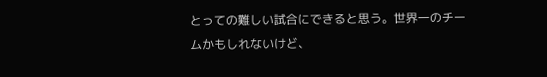とっての難しい試合にできると思う。世界一のチームかもしれないけど、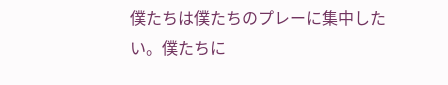僕たちは僕たちのプレーに集中したい。僕たちに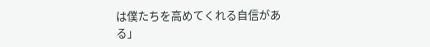は僕たちを高めてくれる自信がある」